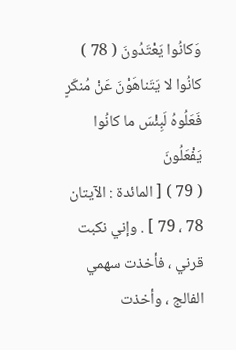وَكانُوا يَعْتَدُونَ ( 78 ) كانُوا لا يَتَناهَوْنَ عَنْ مُنكَرٍ فَعَلُوهُ لَبِئْسَ ما كانُوا يَفْعَلُونَ
( 79 ) [ المائدة : الآيتان 78 ، 79 ] . وإني نكبت قرني ، فأخذت سهمي الفالج ، وأخذت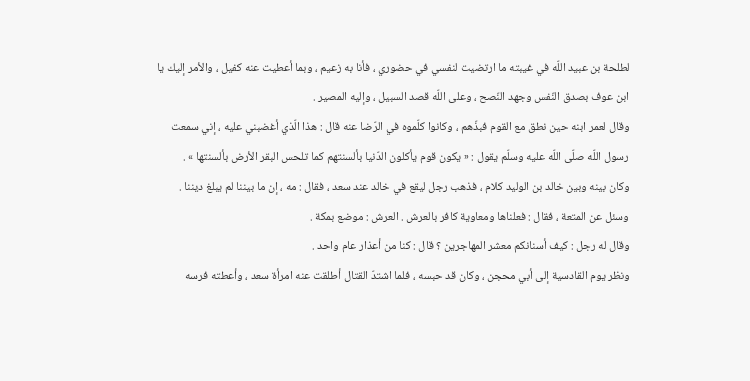لطلحة بن عبيد اللّه في غيبته ما ارتضيت لنفسي في حضوري ، فأنا به زعيم ، وبما أعطيت عنه كفيل ، والأمر إليك يا ابن عوف بصدق النّفس وجهد النّصح ، وعلى اللّه قصد السبيل ، وإليه المصير .
وقال لعمر ابنه حين نطق مع القوم فبذّهم ، وكانوا كلّموه في الرّضا عنه قال : هذا الّذي أغضبني عليه ، إني سمعت رسول اللّه صلّى اللّه عليه وسلّم يقول : « يكون قوم يأكلون الدّنيا بألسنتهم كما تلحس البقر الأرض بألسنتها » .
وكان بينه وبين خالد بن الوليد كلام ، فذهب رجل ليقع في خالد عند سعد ، فقال : مه ، إن ما بيننا لم يبلغ ديننا .
وسئل عن المتعة ، فقال : فعلناها ومعاوية كافر بالعرش . العرش : موضع بمكة .
وقال له رجل : كيف أسنانكم معشر المهاجرين ؟ قال : كنا من أعذار عام واحد .
ونظر يوم القادسية إلى أبي محجن ، وكان قد حبسه ، فلما اشتدّ القتال أطلقت عنه امرأة سعد ، وأعطته فرسه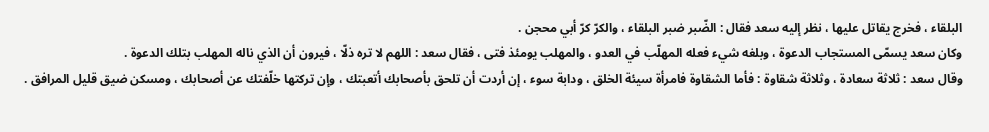البلقاء ، فخرج يقاتل عليها ، نظر إليه سعد فقال : الضّبر ضبر البلقاء ، والكرّ كرّ أبي محجن .
وكان سعد يسمّى المستجاب الدعوة ، وبلغه شيء فعله المهلّب في العدو ، والمهلب يومئذ فتى ، فقال سعد : اللهم لا تره ذلّا ، فيرون أن الذي ناله المهلب بتلك الدعوة .
وقال سعد : ثلاثة سعادة ، وثلاثة شقاوة : فأما الشقاوة فامرأة سيئة الخلق ، ودابة سوء ، إن أردت أن تلحق بأصحابك أتعبتك ، وإن تركتها خلّفتك عن أصحابك ، ومسكن ضيق قليل المرافق .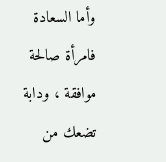وأما السعادة فامرأة صالحة موافقة ، ودابة تضعك من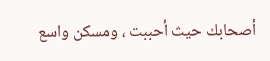أصحابك حيث أحببت ، ومسكن واسع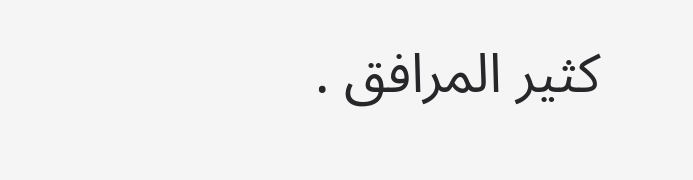كثير المرافق .